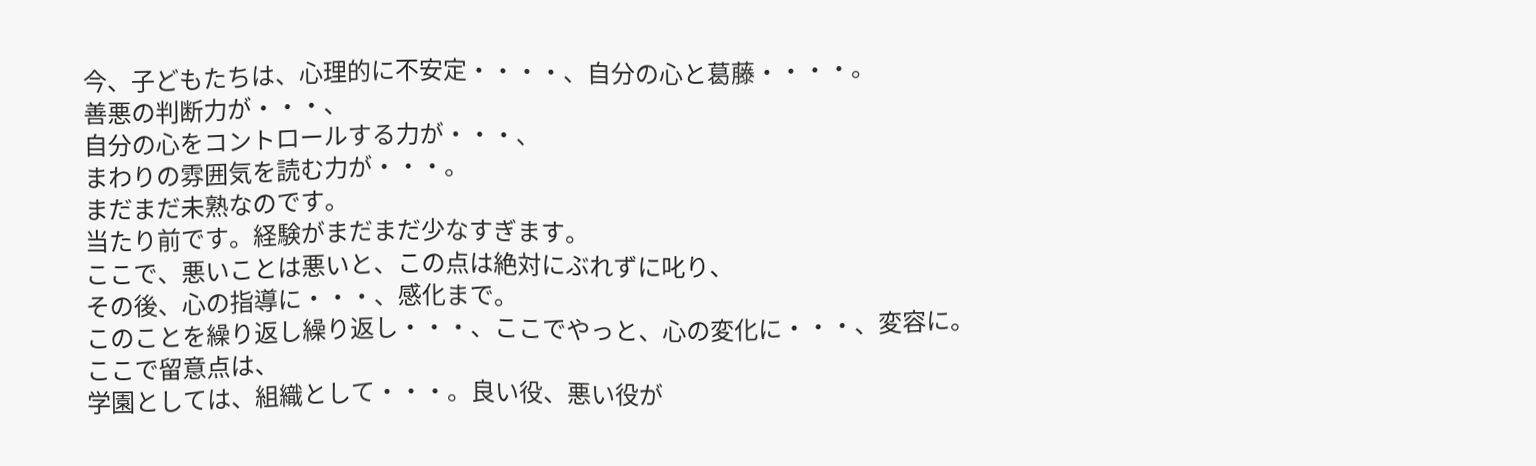今、子どもたちは、心理的に不安定・・・・、自分の心と葛藤・・・・。
善悪の判断力が・・・、
自分の心をコントロールする力が・・・、
まわりの雰囲気を読む力が・・・。
まだまだ未熟なのです。
当たり前です。経験がまだまだ少なすぎます。
ここで、悪いことは悪いと、この点は絶対にぶれずに叱り、
その後、心の指導に・・・、感化まで。
このことを繰り返し繰り返し・・・、ここでやっと、心の変化に・・・、変容に。
ここで留意点は、
学園としては、組織として・・・。良い役、悪い役が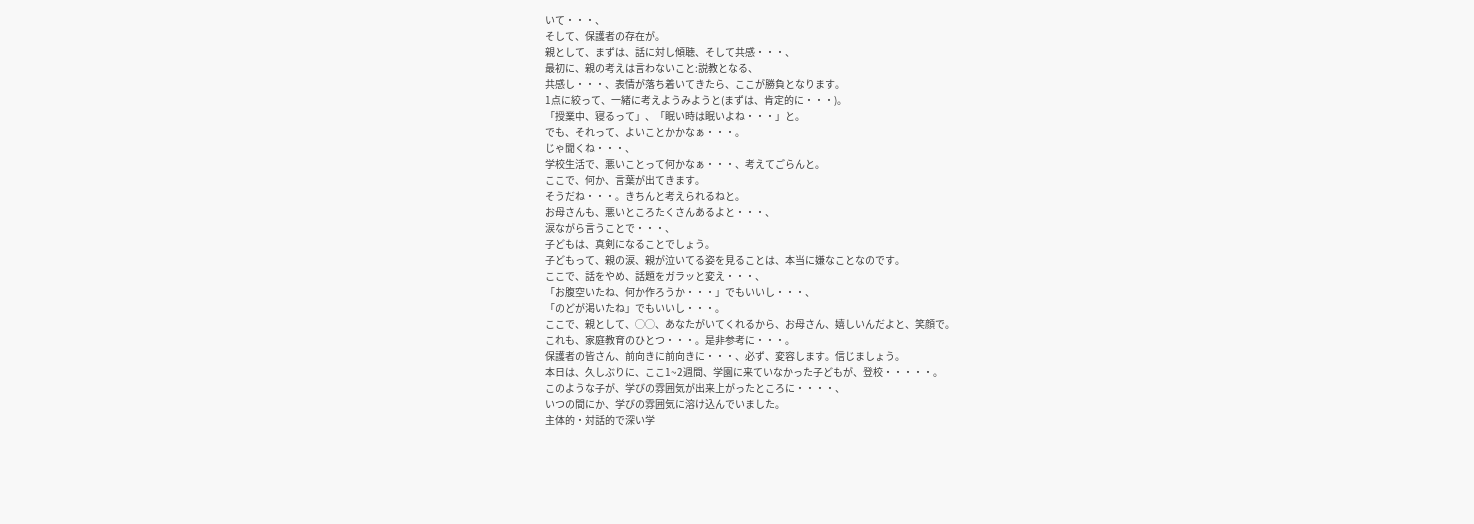いて・・・、
そして、保護者の存在が。
親として、まずは、話に対し傾聴、そして共感・・・、
最初に、親の考えは言わないこと:説教となる、
共感し・・・、表情が落ち着いてきたら、ここが勝負となります。
1点に絞って、一緒に考えようみようと(まずは、肯定的に・・・)。
「授業中、寝るって」、「眠い時は眠いよね・・・」と。
でも、それって、よいことかかなぁ・・・。
じゃ聞くね・・・、
学校生活で、悪いことって何かなぁ・・・、考えてごらんと。
ここで、何か、言葉が出てきます。
そうだね・・・。きちんと考えられるねと。
お母さんも、悪いところたくさんあるよと・・・、
涙ながら言うことで・・・、
子どもは、真剣になることでしょう。
子どもって、親の涙、親が泣いてる姿を見ることは、本当に嫌なことなのです。
ここで、話をやめ、話題をガラッと変え・・・、
「お腹空いたね、何か作ろうか・・・」でもいいし・・・、
「のどが渇いたね」でもいいし・・・。
ここで、親として、◯◯、あなたがいてくれるから、お母さん、嬉しいんだよと、笑顔で。
これも、家庭教育のひとつ・・・。是非参考に・・・。
保護者の皆さん、前向きに前向きに・・・、必ず、変容します。信じましょう。
本日は、久しぶりに、ここ1~2週間、学園に来ていなかった子どもが、登校・・・・・。
このような子が、学びの雰囲気が出来上がったところに・・・・、
いつの間にか、学びの雰囲気に溶け込んでいました。
主体的・対話的で深い学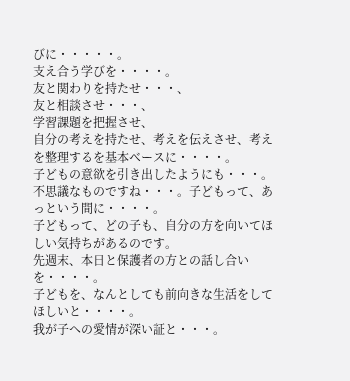びに・・・・・。
支え合う学びを・・・・。
友と関わりを持たせ・・・、
友と相談させ・・・、
学習課題を把握させ、
自分の考えを持たせ、考えを伝えさせ、考えを整理するを基本ベースに・・・・。
子どもの意欲を引き出したようにも・・・。
不思議なものですね・・・。子どもって、あっという間に・・・・。
子どもって、どの子も、自分の方を向いてほしい気持ちがあるのです。
先週末、本日と保護者の方との話し合いを・・・・。
子どもを、なんとしても前向きな生活をしてほしいと・・・・。
我が子への愛情が深い証と・・・。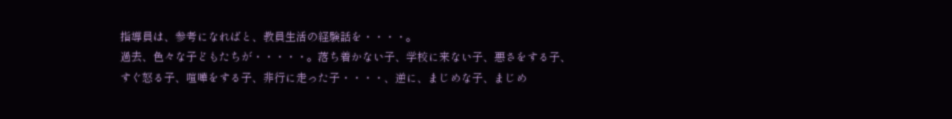指導員は、参考になればと、教員生活の経験話を・・・・。
過去、色々な子どもたちが・・・・・。落ち着かない子、学校に来ない子、悪さをする子、すぐ怒る子、喧嘩をする子、非行に走った子・・・・、逆に、まじめな子、まじめ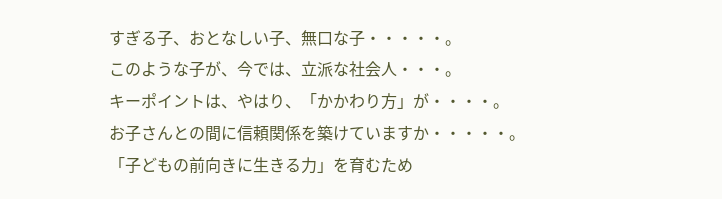すぎる子、おとなしい子、無口な子・・・・・。
このような子が、今では、立派な社会人・・・。
キーポイントは、やはり、「かかわり方」が・・・・。
お子さんとの間に信頼関係を築けていますか・・・・・。
「子どもの前向きに生きる力」を育むため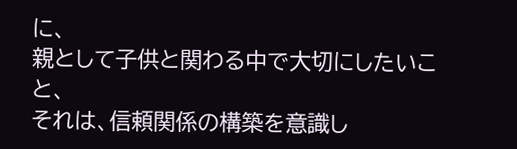に、
親として子供と関わる中で大切にしたいこと、
それは、信頼関係の構築を意識し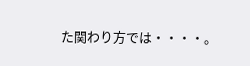た関わり方では・・・・。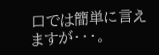口では簡単に言えますが・・・。